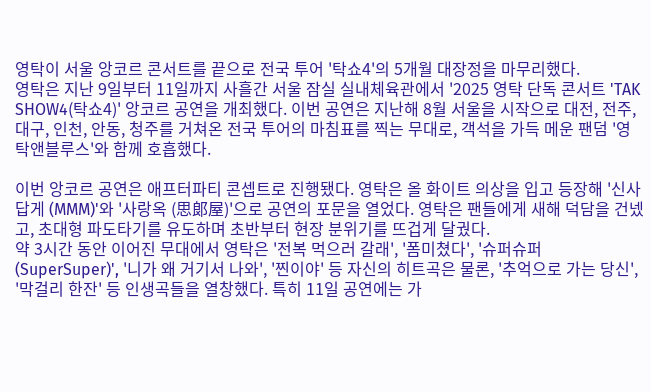영탁이 서울 앙코르 콘서트를 끝으로 전국 투어 '탁쇼4'의 5개월 대장정을 마무리했다.
영탁은 지난 9일부터 11일까지 사흘간 서울 잠실 실내체육관에서 '2025 영탁 단독 콘서트 'TAK SHOW4(탁쇼4)' 앙코르 공연을 개최했다. 이번 공연은 지난해 8월 서울을 시작으로 대전, 전주, 대구, 인천, 안동, 청주를 거쳐온 전국 투어의 마침표를 찍는 무대로, 객석을 가득 메운 팬덤 '영탁앤블루스'와 함께 호흡했다.

이번 앙코르 공연은 애프터파티 콘셉트로 진행됐다. 영탁은 올 화이트 의상을 입고 등장해 '신사답게 (MMM)'와 '사랑옥 (思郞屋)'으로 공연의 포문을 열었다. 영탁은 팬들에게 새해 덕담을 건넸고, 초대형 파도타기를 유도하며 초반부터 현장 분위기를 뜨겁게 달궜다.
약 3시간 동안 이어진 무대에서 영탁은 '전복 먹으러 갈래', '폼미쳤다', '슈퍼슈퍼 (SuperSuper)', '니가 왜 거기서 나와', '찐이야' 등 자신의 히트곡은 물론, '추억으로 가는 당신', '막걸리 한잔' 등 인생곡들을 열창했다. 특히 11일 공연에는 가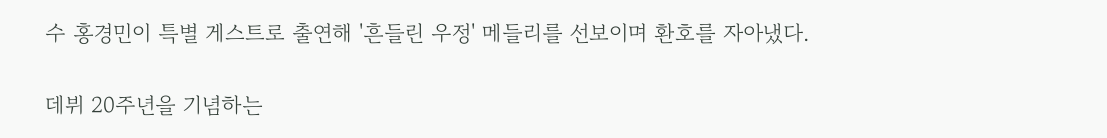수 홍경민이 특별 게스트로 출연해 '흔들린 우정' 메들리를 선보이며 환호를 자아냈다.

데뷔 20주년을 기념하는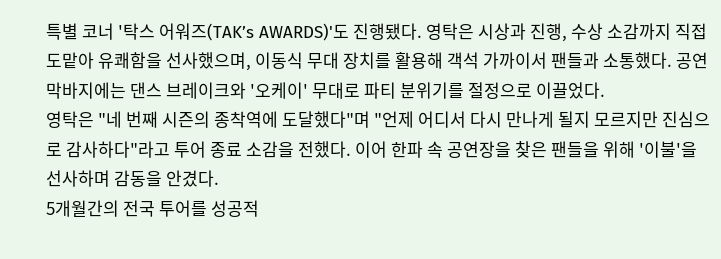특별 코너 '탁스 어워즈(TAK’s AWARDS)'도 진행됐다. 영탁은 시상과 진행, 수상 소감까지 직접 도맡아 유쾌함을 선사했으며, 이동식 무대 장치를 활용해 객석 가까이서 팬들과 소통했다. 공연 막바지에는 댄스 브레이크와 '오케이' 무대로 파티 분위기를 절정으로 이끌었다.
영탁은 "네 번째 시즌의 종착역에 도달했다"며 "언제 어디서 다시 만나게 될지 모르지만 진심으로 감사하다"라고 투어 종료 소감을 전했다. 이어 한파 속 공연장을 찾은 팬들을 위해 '이불'을 선사하며 감동을 안겼다.
5개월간의 전국 투어를 성공적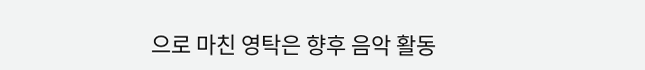으로 마친 영탁은 향후 음악 활동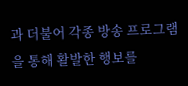과 더불어 각종 방송 프로그램을 통해 활발한 행보를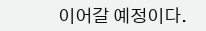이어갈 예정이다.